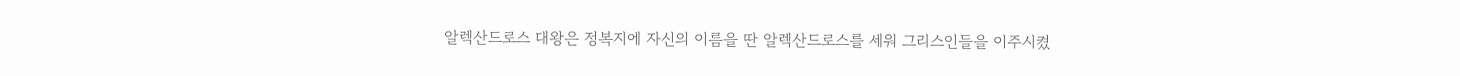알렉산드로스 대왕은 정복지에 자신의 이름을 딴 알렉산드로스를 세워 그리스인들을 이주시켰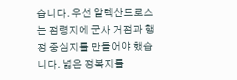습니다. 우선 알렉산드로스는 점령지에 군사 거점과 행정 중심지를 만들어야 했습니다. 넓은 정복지를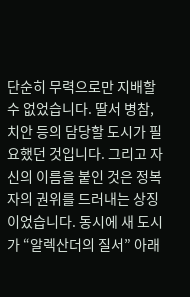단순히 무력으로만 지배할 수 없었습니다. 딸서 병참, 치안 등의 담당할 도시가 필요했던 것입니다. 그리고 자신의 이름을 붙인 것은 정복자의 권위를 드러내는 상징이었습니다. 동시에 새 도시가 “알렉산더의 질서” 아래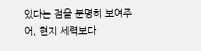있다는 점을 분명히 보여주어, 현지 세력보다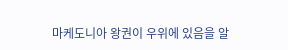마케도니아 왕권이 우위에 있음을 알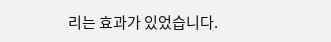리는 효과가 있었습니다.